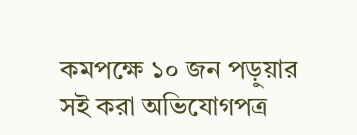কমপক্ষে ১০ জন পড়ুয়ার সই করা অভিযোগপত্র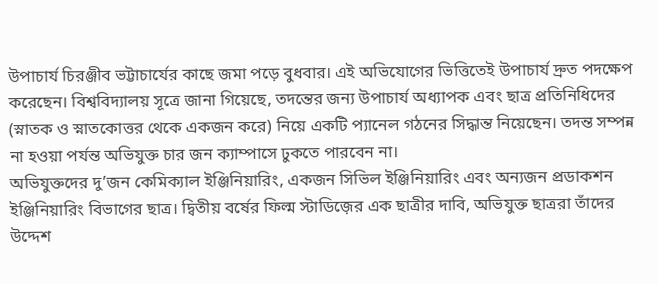উপাচার্য চিরঞ্জীব ভট্টাচার্যের কাছে জমা পড়ে বুধবার। এই অভিযোগের ভিত্তিতেই উপাচার্য দ্রুত পদক্ষেপ করেছেন। বিশ্ববিদ্যালয় সূত্রে জানা গিয়েছে, তদন্তের জন্য উপাচার্য অধ্যাপক এবং ছাত্র প্রতিনিধিদের (স্নাতক ও স্নাতকোত্তর থেকে একজন করে) নিয়ে একটি প্যানেল গঠনের সিদ্ধান্ত নিয়েছেন। তদন্ত সম্পন্ন না হওয়া পর্যন্ত অভিযুক্ত চার জন ক্যাম্পাসে ঢুকতে পারবেন না।
অভিযুক্তদের দু’জন কেমিক্যাল ইঞ্জিনিয়ারিং, একজন সিভিল ইঞ্জিনিয়ারিং এবং অন্যজন প্রডাকশন ইঞ্জিনিয়ারিং বিভাগের ছাত্র। দ্বিতীয় বর্ষের ফিল্ম স্টাডিজ়ের এক ছাত্রীর দাবি, অভিযুক্ত ছাত্ররা তাঁদের উদ্দেশ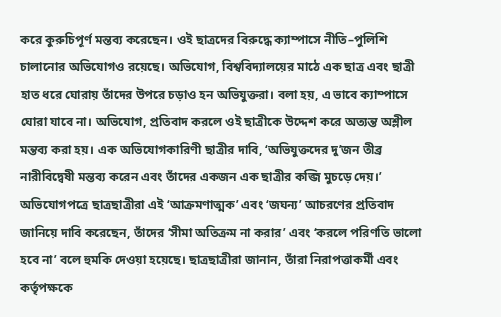করে কুরুচিপূর্ণ মন্তব্য করেছেন। ওই ছাত্রদের বিরুদ্ধে ক্যাম্পাসে নীতি–পুলিশি চালানোর অভিযোগও রয়েছে। অভিযোগ, বিশ্ববিদ্যালয়ের মাঠে এক ছাত্র এবং ছাত্রী হাত ধরে ঘোরায় তাঁদের উপরে চড়াও হন অভিযুক্তরা। বলা হয়, এ ভাবে ক্যাম্পাসে ঘোরা যাবে না। অভিযোগ, প্রতিবাদ করলে ওই ছাত্রীকে উদ্দেশ করে অত্যন্ত অশ্লীল মন্তব্য করা হয়। এক অভিযোগকারিণী ছাত্রীর দাবি, ‘অভিযুক্তদের দু’জন তীব্র নারীবিদ্বেষী মন্তব্য করেন এবং তাঁদের একজন এক ছাত্রীর কব্জি মুচড়ে দেয়।’
অভিযোগপত্রে ছাত্রছাত্রীরা এই ‘আক্রমণাত্মক’ এবং ‘জঘন্য’ আচরণের প্রতিবাদ জানিয়ে দাবি করেছেন, তাঁদের ‘সীমা অতিক্রম না করার’ এবং ‘করলে পরিণতি ভালো হবে না’ বলে হুমকি দেওয়া হয়েছে। ছাত্রছাত্রীরা জানান, তাঁরা নিরাপত্তাকর্মী এবং কর্তৃপক্ষকে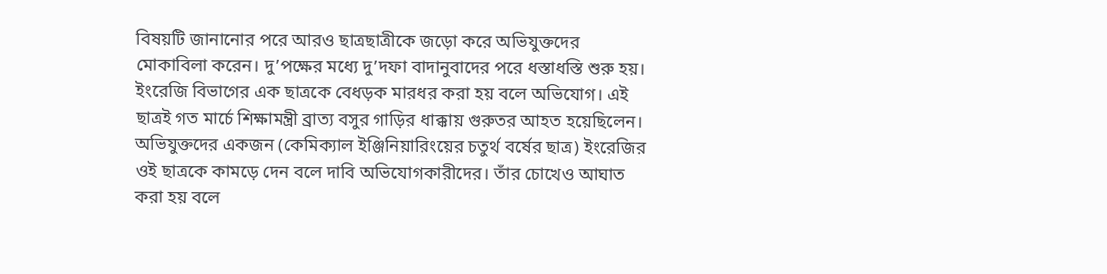বিষয়টি জানানোর পরে আরও ছাত্রছাত্রীকে জড়ো করে অভিযুক্তদের মোকাবিলা করেন। দু’পক্ষের মধ্যে দু’দফা বাদানুবাদের পরে ধস্তাধস্তি শুরু হয়। ইংরেজি বিভাগের এক ছাত্রকে বেধড়ক মারধর করা হয় বলে অভিযোগ। এই ছাত্রই গত মার্চে শিক্ষামন্ত্রী ব্রাত্য বসুর গাড়ির ধাক্কায় গুরুতর আহত হয়েছিলেন। অভিযুক্তদের একজন (কেমিক্যাল ইঞ্জিনিয়ারিংয়ের চতুর্থ বর্ষের ছাত্র) ইংরেজির ওই ছাত্রকে কামড়ে দেন বলে দাবি অভিযোগকারীদের। তাঁর চোখেও আঘাত করা হয় বলে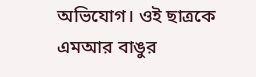অভিযোগ। ওই ছাত্রকে এমআর বাঙুর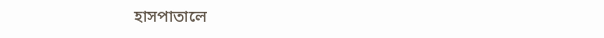হাসপাতালে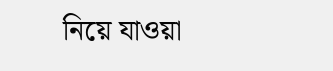নিয়ে যাওয়া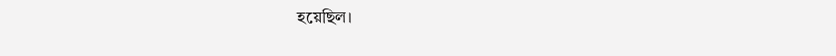হয়েছিল।